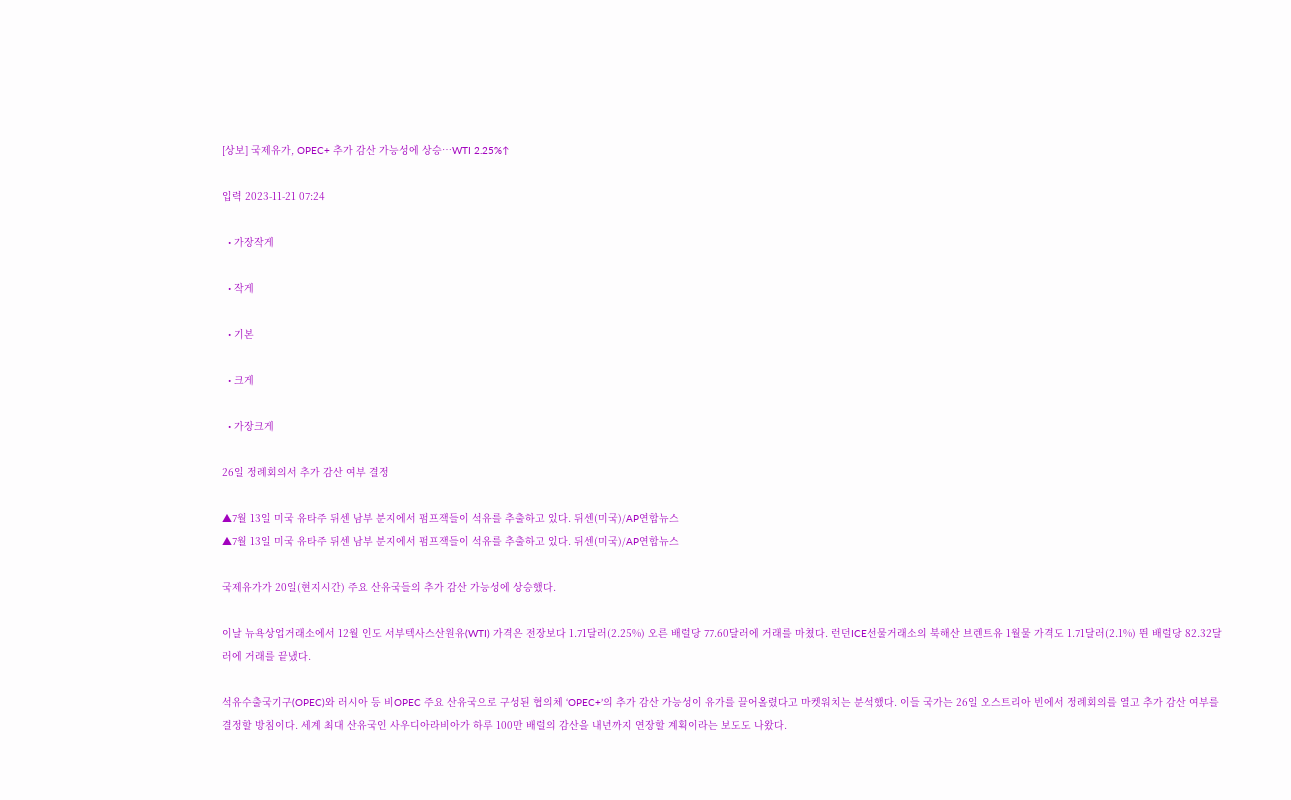[상보] 국제유가, OPEC+ 추가 감산 가능성에 상승…WTI 2.25%↑

입력 2023-11-21 07:24

  • 가장작게

  • 작게

  • 기본

  • 크게

  • 가장크게

26일 정례회의서 추가 감산 여부 결정

▲7월 13일 미국 유타주 뒤센 남부 분지에서 펌프잭들이 석유를 추출하고 있다. 뒤센(미국)/AP연합뉴스
▲7월 13일 미국 유타주 뒤센 남부 분지에서 펌프잭들이 석유를 추출하고 있다. 뒤센(미국)/AP연합뉴스

국제유가가 20일(현지시간) 주요 산유국들의 추가 감산 가능성에 상승했다.

이날 뉴욕상업거래소에서 12월 인도 서부텍사스산원유(WTI) 가격은 전장보다 1.71달러(2.25%) 오른 배럴당 77.60달러에 거래를 마쳤다. 런던ICE선물거래소의 북해산 브렌트유 1월물 가격도 1.71달러(2.1%) 뛴 배럴당 82.32달러에 거래를 끝냈다.

석유수출국기구(OPEC)와 러시아 등 비OPEC 주요 산유국으로 구성된 협의체 ‘OPEC+’의 추가 감산 가능성이 유가를 끌어올렸다고 마켓워치는 분석했다. 이들 국가는 26일 오스트리아 빈에서 정례회의를 열고 추가 감산 여부를 결정할 방침이다. 세계 최대 산유국인 사우디아라비아가 하루 100만 배럴의 감산을 내년까지 연장할 계획이라는 보도도 나왔다.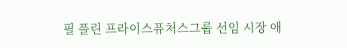필 플린 프라이스퓨처스그룹 선임 시장 애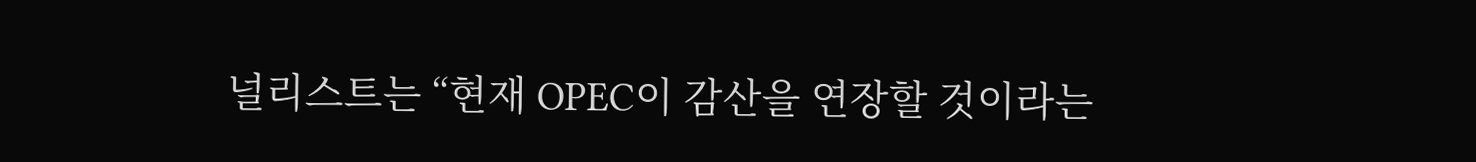널리스트는 “현재 OPEC이 감산을 연장할 것이라는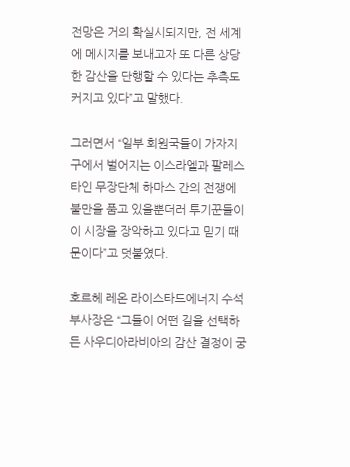전망은 거의 확실시되지만, 전 세계에 메시지를 보내고자 또 다른 상당한 감산을 단행할 수 있다는 추측도 커지고 있다”고 말했다.

그러면서 “일부 회원국들이 가자지구에서 벌어지는 이스라엘과 팔레스타인 무장단체 하마스 간의 전쟁에 불만을 품고 있을뿐더러 투기꾼들이 이 시장을 장악하고 있다고 믿기 때문이다”고 덧붙였다.

호르헤 레온 라이스타드에너지 수석부사장은 “그들이 어떤 길을 선택하든 사우디아라비아의 감산 결정이 궁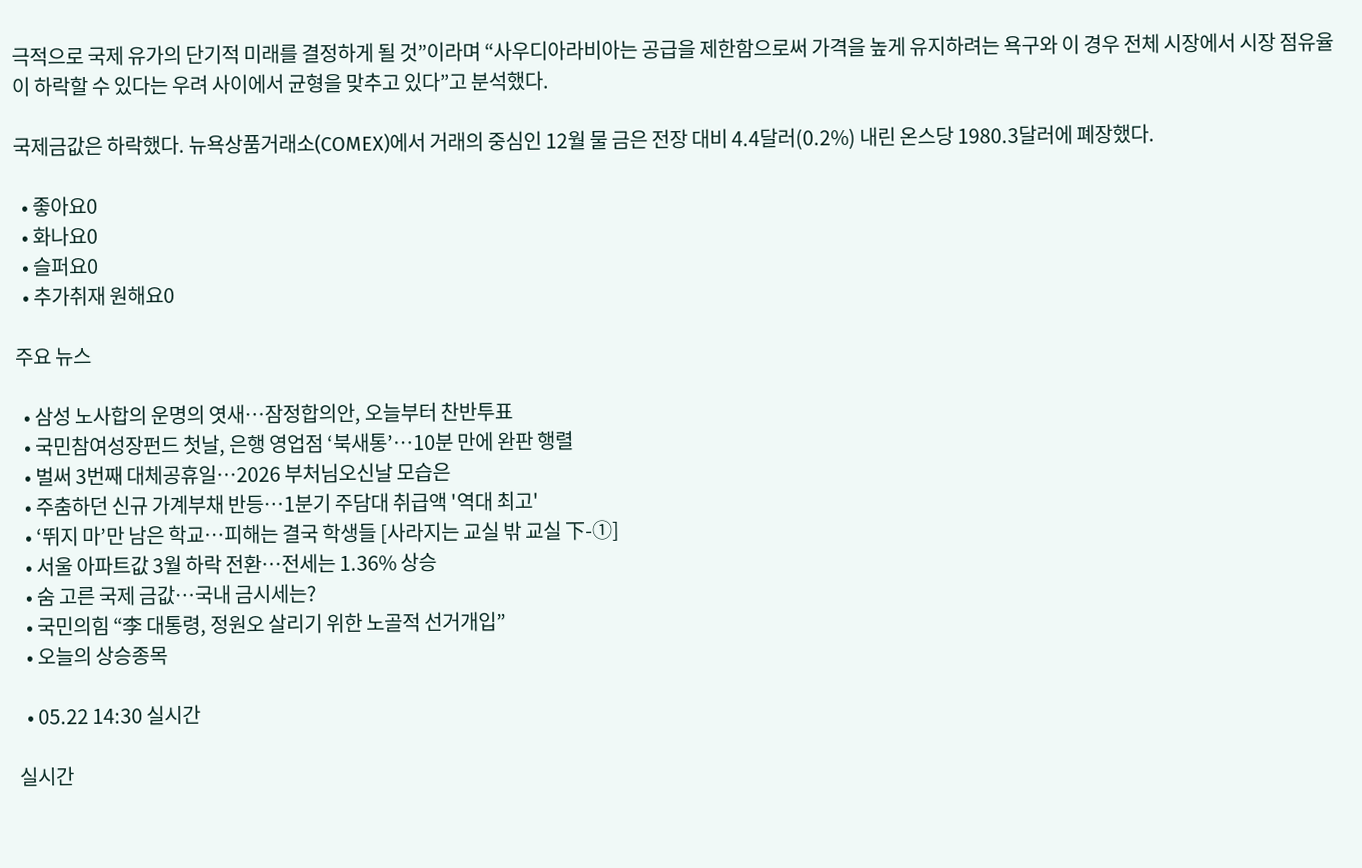극적으로 국제 유가의 단기적 미래를 결정하게 될 것”이라며 “사우디아라비아는 공급을 제한함으로써 가격을 높게 유지하려는 욕구와 이 경우 전체 시장에서 시장 점유율이 하락할 수 있다는 우려 사이에서 균형을 맞추고 있다”고 분석했다.

국제금값은 하락했다. 뉴욕상품거래소(COMEX)에서 거래의 중심인 12월 물 금은 전장 대비 4.4달러(0.2%) 내린 온스당 1980.3달러에 폐장했다.

  • 좋아요0
  • 화나요0
  • 슬퍼요0
  • 추가취재 원해요0

주요 뉴스

  • 삼성 노사합의 운명의 엿새⋯잠정합의안, 오늘부터 찬반투표
  • 국민참여성장펀드 첫날, 은행 영업점 ‘북새통’⋯10분 만에 완판 행렬
  • 벌써 3번째 대체공휴일…2026 부처님오신날 모습은
  • 주춤하던 신규 가계부채 반등⋯1분기 주담대 취급액 '역대 최고'
  • ‘뛰지 마’만 남은 학교…피해는 결국 학생들 [사라지는 교실 밖 교실 下-①]
  • 서울 아파트값 3월 하락 전환⋯전세는 1.36% 상승
  • 숨 고른 국제 금값…국내 금시세는?
  • 국민의힘 “李 대통령, 정원오 살리기 위한 노골적 선거개입”
  • 오늘의 상승종목

  • 05.22 14:30 실시간

실시간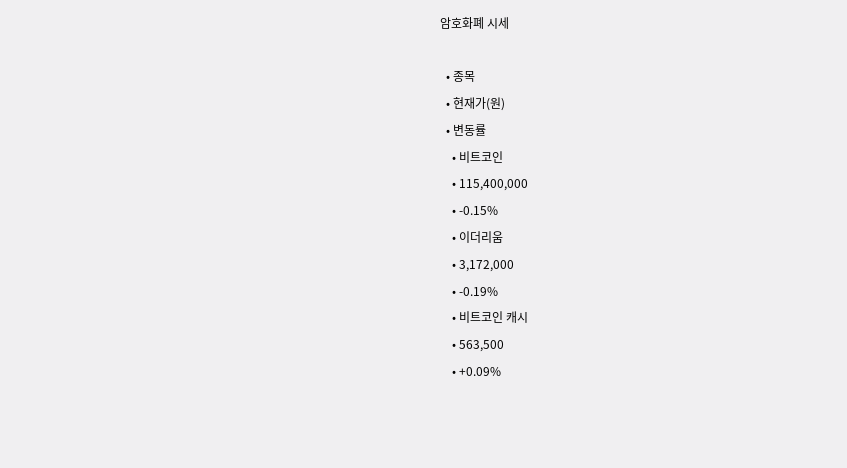암호화폐 시세

  • 종목
  • 현재가(원)
  • 변동률
    • 비트코인
    • 115,400,000
    • -0.15%
    • 이더리움
    • 3,172,000
    • -0.19%
    • 비트코인 캐시
    • 563,500
    • +0.09%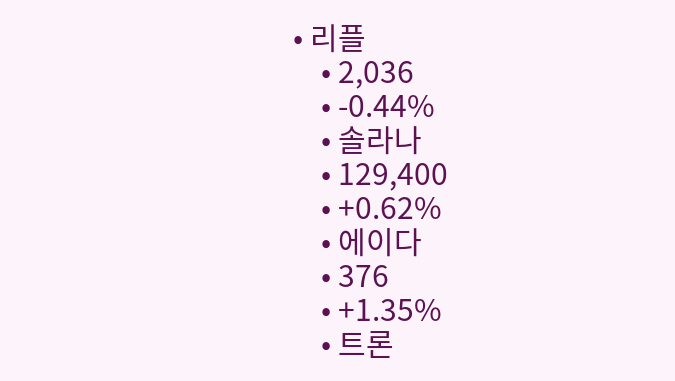• 리플
    • 2,036
    • -0.44%
    • 솔라나
    • 129,400
    • +0.62%
    • 에이다
    • 376
    • +1.35%
    • 트론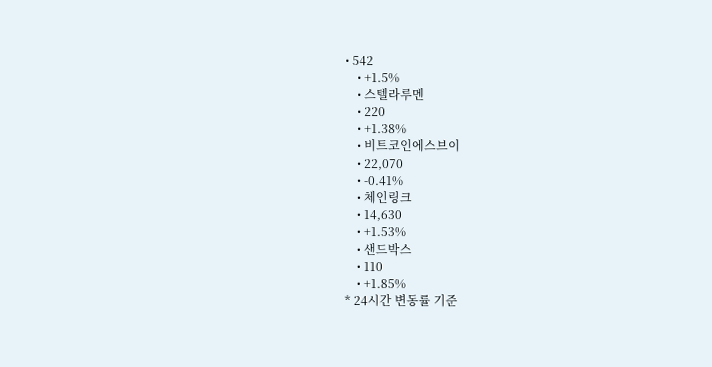• 542
    • +1.5%
    • 스텔라루멘
    • 220
    • +1.38%
    • 비트코인에스브이
    • 22,070
    • -0.41%
    • 체인링크
    • 14,630
    • +1.53%
    • 샌드박스
    • 110
    • +1.85%
* 24시간 변동률 기준